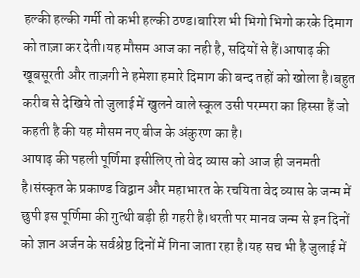हल्की हल्की गर्मी तो कभी हल्की ठण्ड।बारिश भी भिगो भिगो करके दिमाग को ताज़ा कर देती।यह मौसम आज का नही है, सदियों से हैं।आषाढ़ की खूबसूरती और ताज़गी ने हमेशा हमारे दिमाग की बन्द तहों को खोला है।बहुत करीब से देखिये तो जुलाई में खुलने वाले स्कूल उसी परम्परा का हिस्सा हैं जो कहती है की यह मौसम नए बीज के अंकुरण का है।
आषाढ़ की पहली पूर्णिमा इसीलिए तो वेद व्यास को आज ही जनमती है।संस्कृत के प्रकाण्ड विद्वान और महाभारत के रचयिता वेद व्यास के जन्म में छुपी इस पूर्णिमा की गुत्थी बड़ी ही गहरी है।धरती पर मानव जन्म से इन दिनों को ज्ञान अर्जन के सर्वश्रेष्ठ दिनों में गिना जाता रहा है।यह सच भी है जुलाई में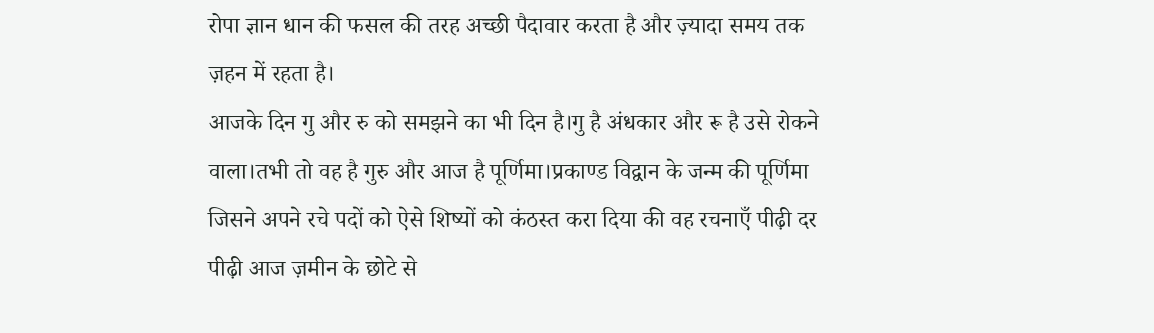रोपा ज्ञान धान की फसल की तरह अच्छी पैदावार करता है और ज़्यादा समय तक ज़हन में रहता है।
आजके दिन गु और रु को समझने का भी दिन है।गु है अंधकार और रू है उसे रोकने वाला।तभी तो वह है गुरु और आज है पूर्णिमा।प्रकाण्ड विद्वान के जन्म की पूर्णिमा जिसने अपने रचे पदों को ऐसे शिष्यों को कंठस्त करा दिया की वह रचनाएँ पीढ़ी दर पीढ़ी आज ज़मीन के छोटे से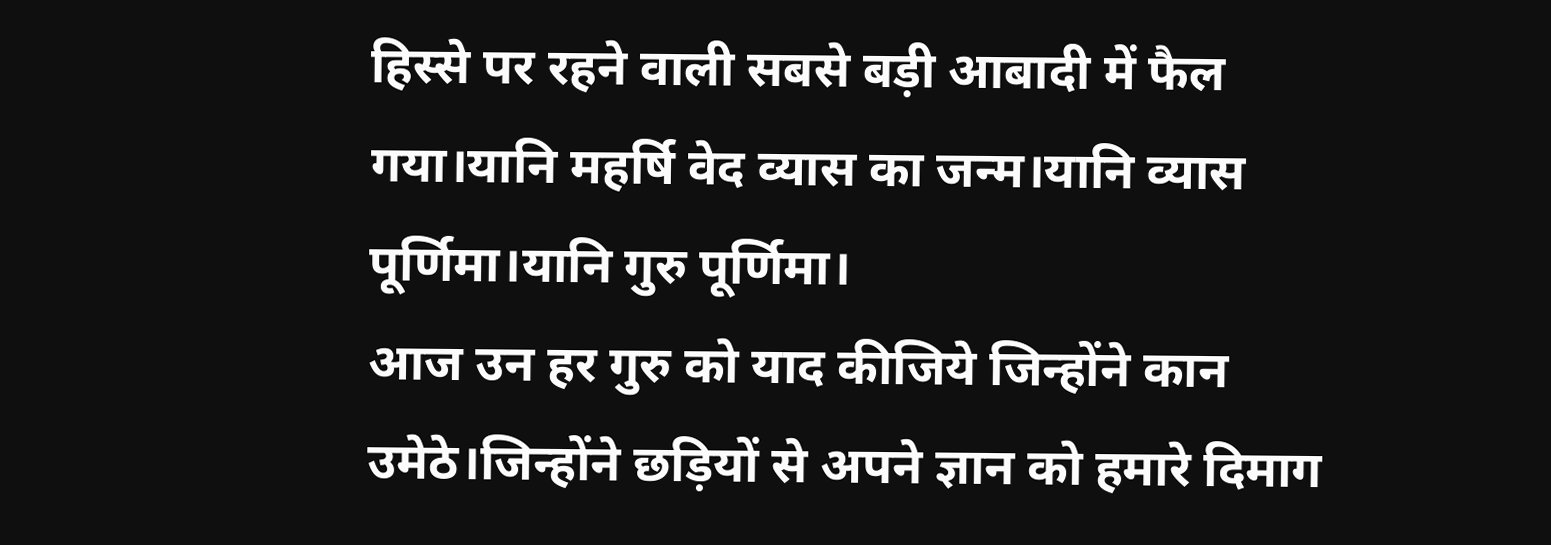हिस्से पर रहने वाली सबसे बड़ी आबादी में फैल गया।यानि महर्षि वेद व्यास का जन्म।यानि व्यास पूर्णिमा।यानि गुरु पूर्णिमा।
आज उन हर गुरु को याद कीजिये जिन्होंने कान उमेठे।जिन्होंने छड़ियों से अपने ज्ञान को हमारे दिमाग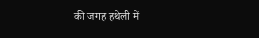की जगह हथेली में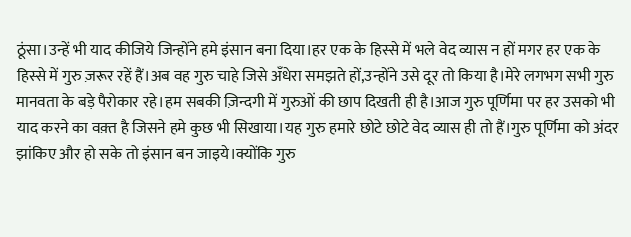ठूंसा।उन्हें भी याद कीजिये जिन्होंने हमे इंसान बना दिया।हर एक के हिस्से में भले वेद व्यास न हों मगर हर एक के हिस्से में गुरु ज़रूर रहें हैं।अब वह गुरु चाहे जिसे अँधेरा समझते हों,उन्होंने उसे दूर तो किया है।मेरे लगभग सभी गुरु मानवता के बड़े पैरोकार रहे।हम सबकी ज़िन्दगी में गुरुओं की छाप दिखती ही है।आज गुरु पूर्णिमा पर हर उसको भी याद करने का वक़्त है जिसने हमे कुछ भी सिखाया।यह गुरु हमारे छोटे छोटे वेद व्यास ही तो हैं।गुरु पूर्णिमा को अंदर झांकिए और हो सके तो इंसान बन जाइये।क्योंकि गुरु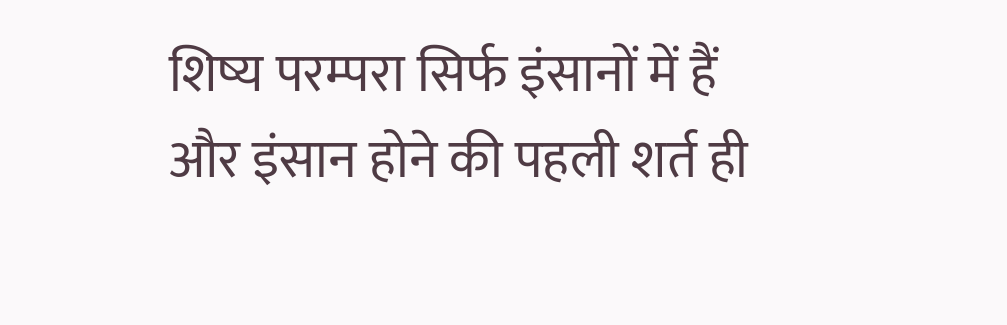शिष्य परम्परा सिर्फ इंसानों में हैं और इंसान होने की पहली शर्त ही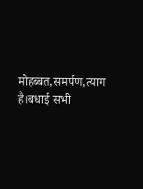मोहब्बत,समर्पण,त्याग है।बधाई सभी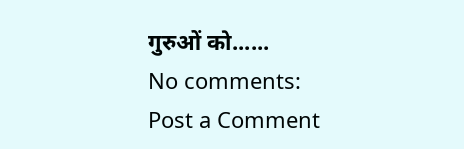गुरुओं को......
No comments:
Post a Comment